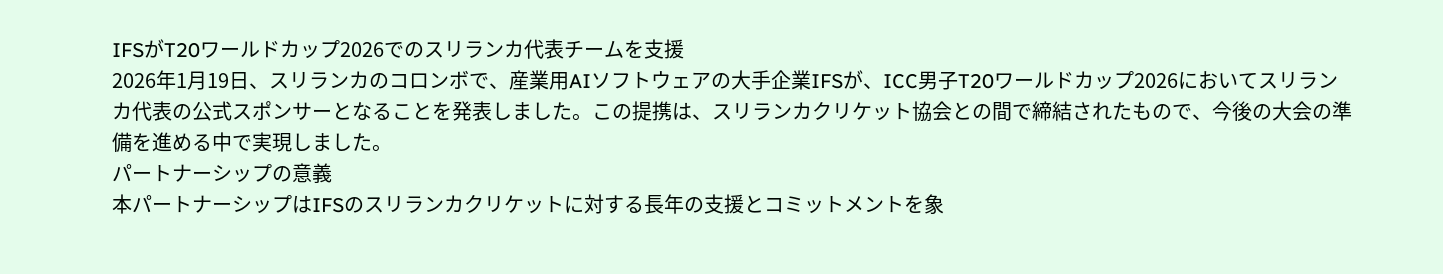IFSがT20ワールドカップ2026でのスリランカ代表チームを支援
2026年1月19日、スリランカのコロンボで、産業用AIソフトウェアの大手企業IFSが、ICC男子T20ワールドカップ2026においてスリランカ代表の公式スポンサーとなることを発表しました。この提携は、スリランカクリケット協会との間で締結されたもので、今後の大会の準備を進める中で実現しました。
パートナーシップの意義
本パートナーシップはIFSのスリランカクリケットに対する長年の支援とコミットメントを象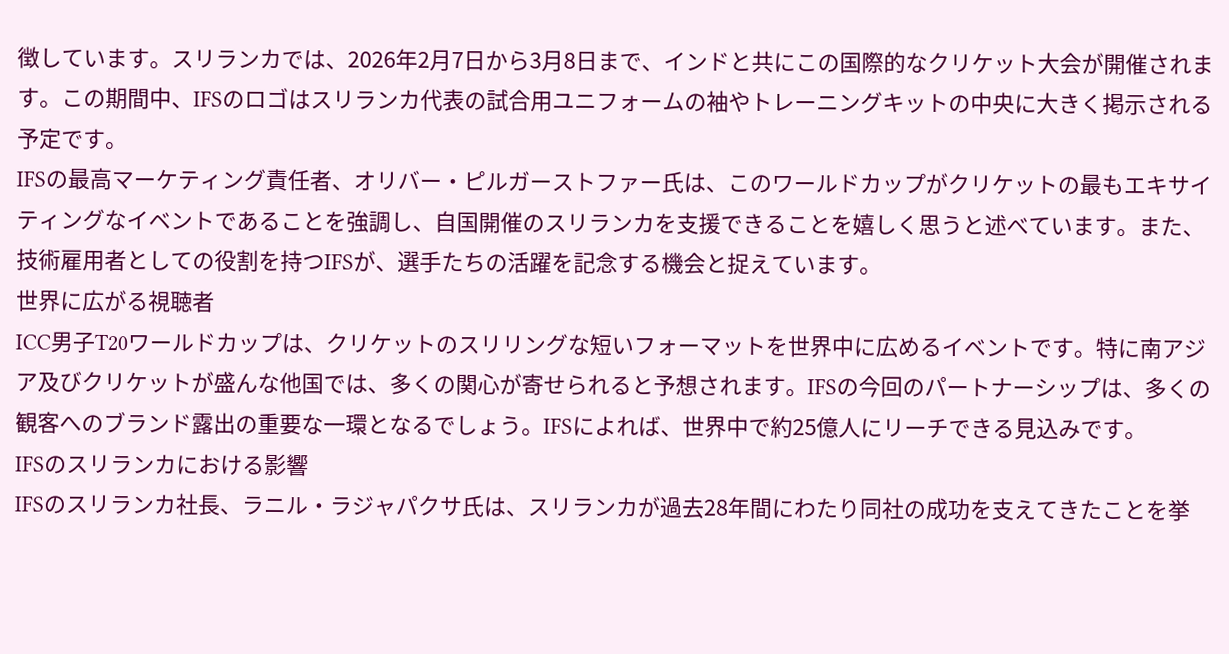徴しています。スリランカでは、2026年2月7日から3月8日まで、インドと共にこの国際的なクリケット大会が開催されます。この期間中、IFSのロゴはスリランカ代表の試合用ユニフォームの袖やトレーニングキットの中央に大きく掲示される予定です。
IFSの最高マーケティング責任者、オリバー・ピルガーストファー氏は、このワールドカップがクリケットの最もエキサイティングなイベントであることを強調し、自国開催のスリランカを支援できることを嬉しく思うと述べています。また、技術雇用者としての役割を持つIFSが、選手たちの活躍を記念する機会と捉えています。
世界に広がる視聴者
ICC男子T20ワールドカップは、クリケットのスリリングな短いフォーマットを世界中に広めるイベントです。特に南アジア及びクリケットが盛んな他国では、多くの関心が寄せられると予想されます。IFSの今回のパートナーシップは、多くの観客へのブランド露出の重要な一環となるでしょう。IFSによれば、世界中で約25億人にリーチできる見込みです。
IFSのスリランカにおける影響
IFSのスリランカ社長、ラニル・ラジャパクサ氏は、スリランカが過去28年間にわたり同社の成功を支えてきたことを挙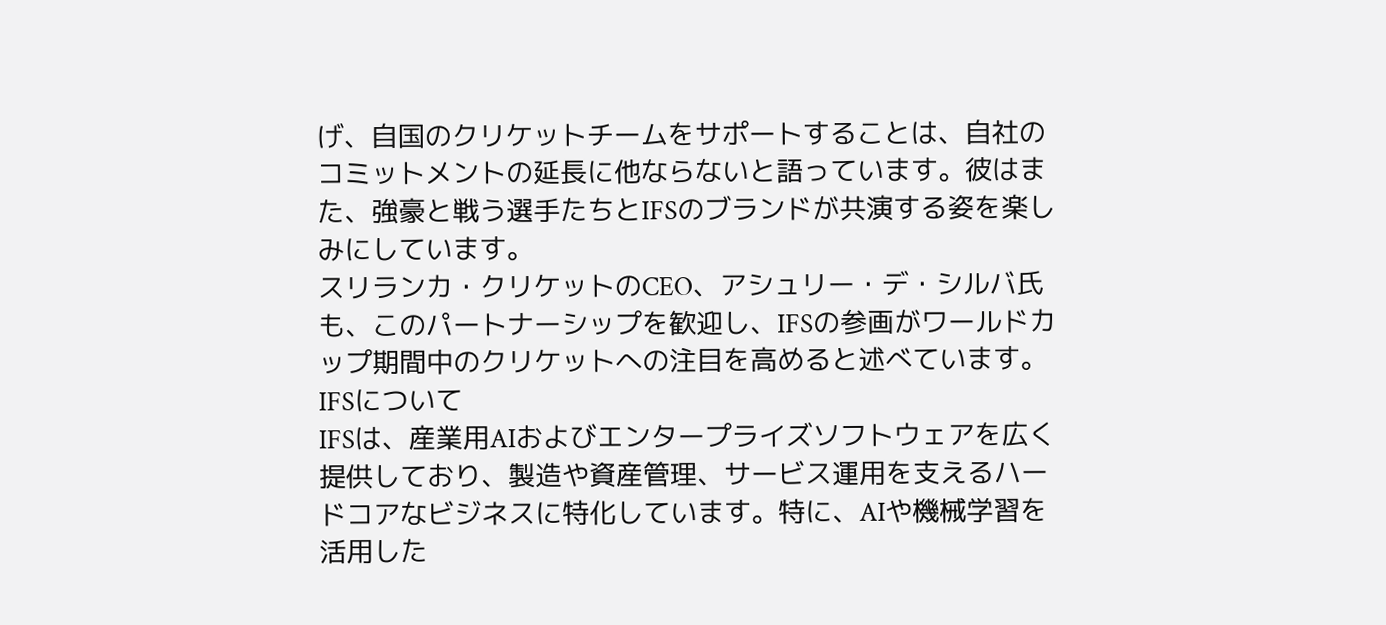げ、自国のクリケットチームをサポートすることは、自社のコミットメントの延長に他ならないと語っています。彼はまた、強豪と戦う選手たちとIFSのブランドが共演する姿を楽しみにしています。
スリランカ・クリケットのCEO、アシュリー・デ・シルバ氏も、このパートナーシップを歓迎し、IFSの参画がワールドカップ期間中のクリケットへの注目を高めると述べています。
IFSについて
IFSは、産業用AIおよびエンタープライズソフトウェアを広く提供しており、製造や資産管理、サービス運用を支えるハードコアなビジネスに特化しています。特に、AIや機械学習を活用した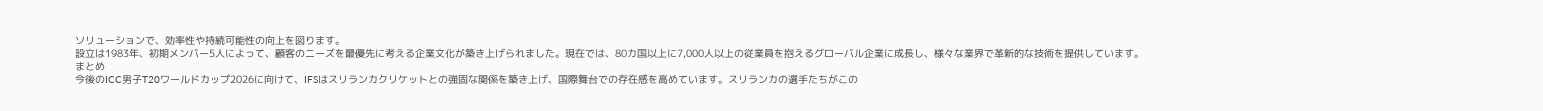ソリューションで、効率性や持続可能性の向上を図ります。
設立は1983年、初期メンバー5人によって、顧客のニーズを最優先に考える企業文化が築き上げられました。現在では、80カ国以上に7,000人以上の従業員を抱えるグローバル企業に成長し、様々な業界で革新的な技術を提供しています。
まとめ
今後のICC男子T20ワールドカップ2026に向けて、IFSはスリランカクリケットとの強固な関係を築き上げ、国際舞台での存在感を高めています。スリランカの選手たちがこの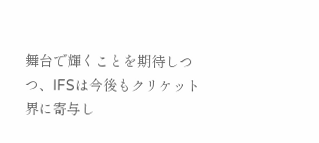舞台で輝くことを期待しつつ、IFSは今後もクリケット界に寄与し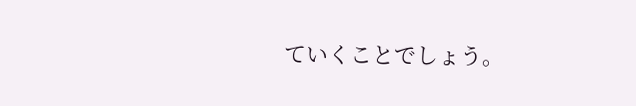ていくことでしょう。